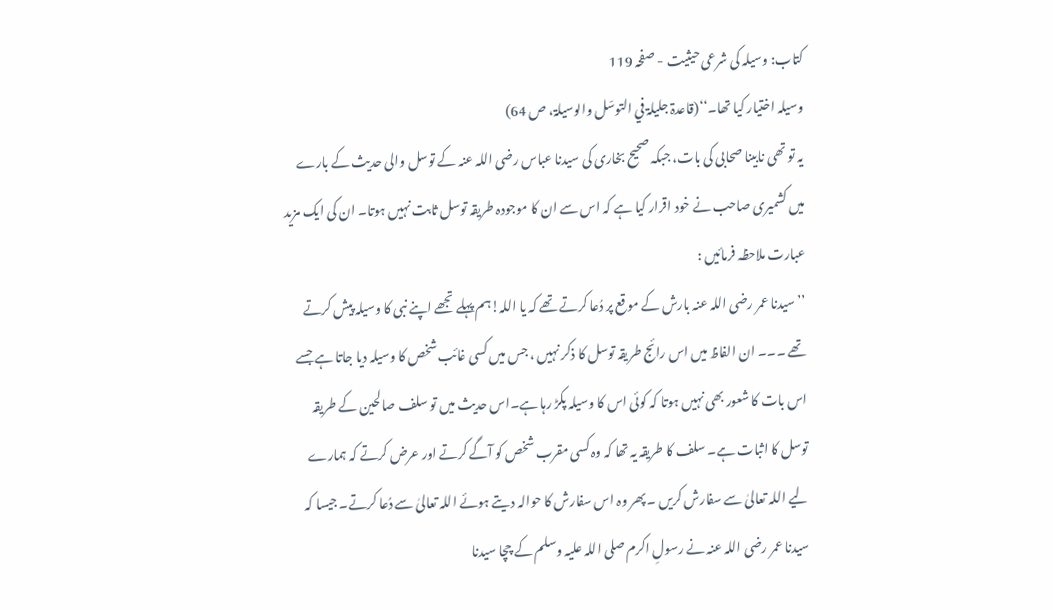کتاب: وسیلہ کی شرعی حیثیت - صفحہ 119
وسیلہ اختیار کیا تھا۔‘‘(قاعدۃ جلیلۃ في التوسّل والوسیلۃ، ص 64)
یہ تو تھی نابینا صحابی کی بات، جبکہ صحیح بخاری کی سیدنا عباس رضی اللہ عنہ کے توسل والی حدیث کے بارے میں کشمیری صاحب نے خود اقرار کیا ہے کہ اس سے ان کا موجودہ طریقہ توسل ثابت نہیں ہوتا۔ ان کی ایک مزید عبارت ملاحظہ فرمائیں :
’’سیدنا عمر رضی اللہ عنہ بارش کے موقع پر دُعا کرتے تھے کہ یا اللہ!ہم پہلے تجھے اپنے نبی کا وسیلہ پیش کرتے تھے ۔۔۔ ان الفاظ میں اس رائج طریقہ توسل کا ذکر نہیں ، جس میں کسی غائب شخص کا وسیلہ دیا جاتا ہے جسے اس بات کا شعور بھی نہیں ہوتا کہ کوئی اس کا وسیلہ پکڑ رہا ہے۔اس حدیث میں تو سلف صالحین کے طریقہ توسل کا اثبات ہے۔ سلف کا طریقہ یہ تھا کہ وہ کسی مقرب شخص کو آگے کرتے اور عرض کرتے کہ ہمارے لیے اللہ تعالیٰ سے سفارش کریں ۔ پھر وہ اس سفارش کا حوالہ دیتے ہوئے اللہ تعالیٰ سے دُعا کرتے۔ جیسا کہ سیدنا عمر رضی اللہ عنہ نے رسولِ اکرم صلی اللہ علیہ وسلم کے چچا سیدنا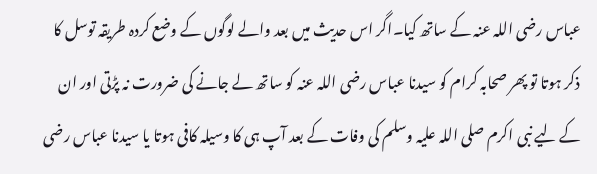عباس رضی اللہ عنہ کے ساتھ کیا۔اگر اس حدیث میں بعد والے لوگوں کے وضع کردہ طریقہ توسل کا ذکر ہوتا تو پھر صحابہ کرام کو سیدنا عباس رضی اللہ عنہ کو ساتھ لے جانے کی ضرورت نہ پڑتی اور ان کے لیے نبی اکرم صلی اللہ علیہ وسلم کی وفات کے بعد آپ ہی کا وسیلہ کافی ہوتا یا سیدنا عباس رضی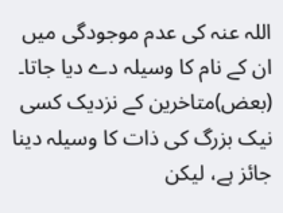اللہ عنہ کی عدم موجودگی میں ان کے نام کا وسیلہ دے دیا جاتا۔ (بعض)متاخرین کے نزدیک کسی نیک بزرگ کی ذات کا وسیلہ دینا جائز ہے، لیکن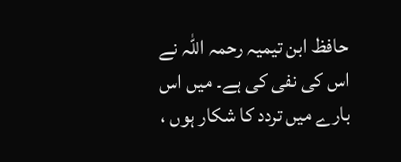حافظ ابن تیمیہ رحمہ اللہ نے اس کی نفی کی ہے۔ میں اس بارے میں تردد کا شکار ہوں ،